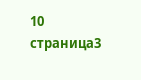10 страница3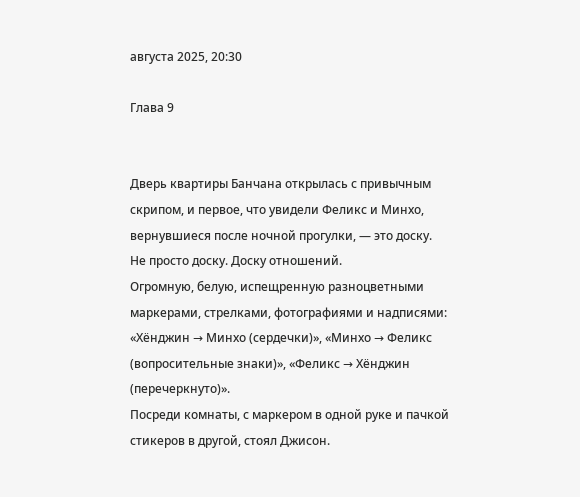августа 2025, 20:30

Глава 9


Дверь квартиры Банчана открылась с привычным скрипом, и первое, что увидели Феликс и Минхо, вернувшиеся после ночной прогулки, — это доску.
Не просто доску. Доску отношений.
Огромную, белую, испещренную разноцветными маркерами, стрелками, фотографиями и надписями: «Хёнджин → Минхо (сердечки)», «Минхо → Феликс (вопросительные знаки)», «Феликс → Хёнджин (перечеркнуто)».
Посреди комнаты, с маркером в одной руке и пачкой стикеров в другой, стоял Джисон.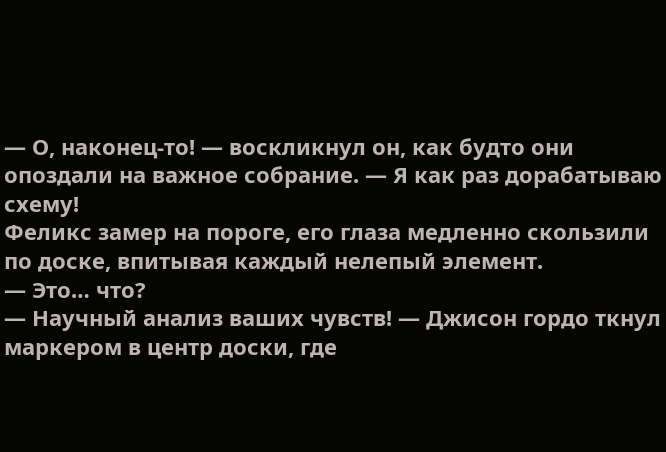— О, наконец-то! — воскликнул он, как будто они опоздали на важное собрание. — Я как раз дорабатываю схему!
Феликс замер на пороге, его глаза медленно скользили по доске, впитывая каждый нелепый элемент.
— Это… что?
— Научный анализ ваших чувств! — Джисон гордо ткнул маркером в центр доски, где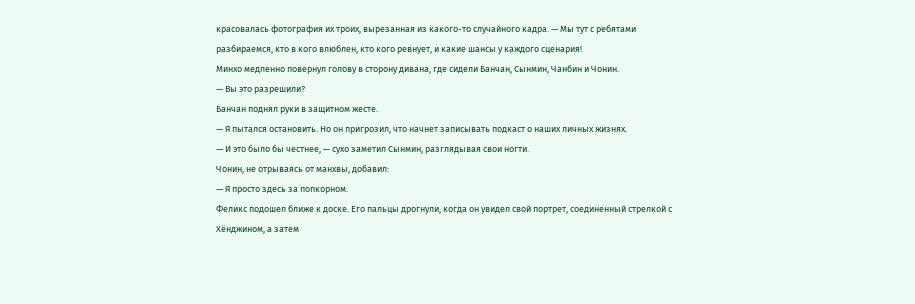красовалась фотография их троих, вырезанная из какого-то случайного кадра. — Мы тут с ребятами разбираемся, кто в кого влюблен, кто кого ревнует, и какие шансы у каждого сценария!
Минхо медленно повернул голову в сторону дивана, где сидели Банчан, Сынмин, Чанбин и Чонин.
— Вы это разрешили?
Банчан поднял руки в защитном жесте.
— Я пытался остановить. Но он пригрозил, что начнет записывать подкаст о наших личных жизнях.
— И это было бы честнее, — сухо заметил Сынмин, разглядывая свои ногти.
Чонин, не отрываясь от манхвы, добавил:
— Я просто здесь за попкорном.
Феликс подошел ближе к доске. Его пальцы дрогнули, когда он увидел свой портрет, соединенный стрелкой с Хёнджином, а затем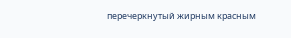перечеркнутый жирным красным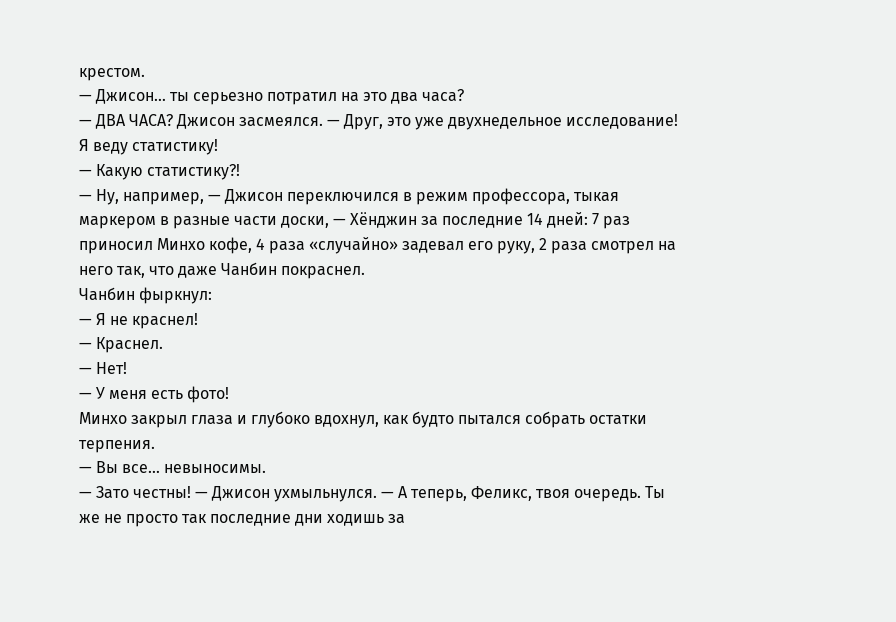крестом.
— Джисон… ты серьезно потратил на это два часа?
— ДВА ЧАСА? Джисон засмеялся. — Друг, это уже двухнедельное исследование! Я веду статистику!
— Какую статистику?!
— Ну, например, — Джисон переключился в режим профессора, тыкая маркером в разные части доски, — Хёнджин за последние 14 дней: 7 раз приносил Минхо кофе, 4 раза «случайно» задевал его руку, 2 раза смотрел на него так, что даже Чанбин покраснел.
Чанбин фыркнул:
— Я не краснел!
— Краснел.
— Нет!
— У меня есть фото!
Минхо закрыл глаза и глубоко вдохнул, как будто пытался собрать остатки терпения.
— Вы все… невыносимы.
— Зато честны! — Джисон ухмыльнулся. — А теперь, Феликс, твоя очередь. Ты же не просто так последние дни ходишь за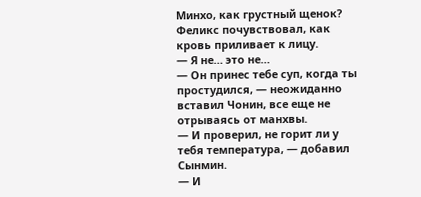Минхо, как грустный щенок?
Феликс почувствовал, как кровь приливает к лицу.
— Я не… это не…
— Он принес тебе суп, когда ты простудился, — неожиданно вставил Чонин, все еще не отрываясь от манхвы.
— И проверил, не горит ли у тебя температура, — добавил Сынмин.
— И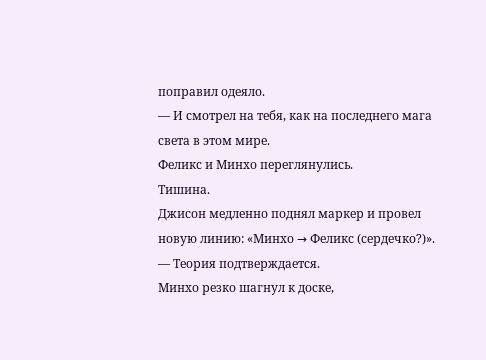поправил одеяло.
— И смотрел на тебя, как на последнего мага света в этом мире.
Феликс и Минхо переглянулись.
Тишина.
Джисон медленно поднял маркер и провел новую линию: «Минхо → Феликс (сердечко?)».
— Теория подтверждается.
Минхо резко шагнул к доске,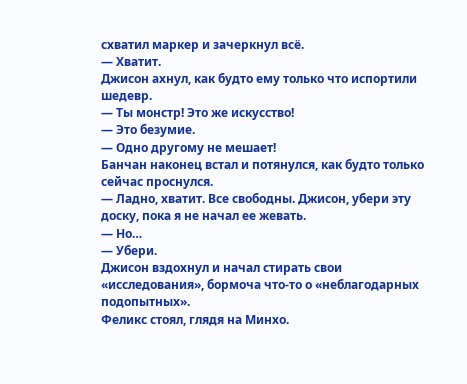схватил маркер и зачеркнул всё.
— Хватит.
Джисон ахнул, как будто ему только что испортили шедевр.
— Ты монстр! Это же искусство!
— Это безумие.
— Одно другому не мешает!
Банчан наконец встал и потянулся, как будто только сейчас проснулся.
— Ладно, хватит. Все свободны. Джисон, убери эту доску, пока я не начал ее жевать.
— Но…
— Убери.
Джисон вздохнул и начал стирать свои «исследования», бормоча что-то о «неблагодарных подопытных».
Феликс стоял, глядя на Минхо.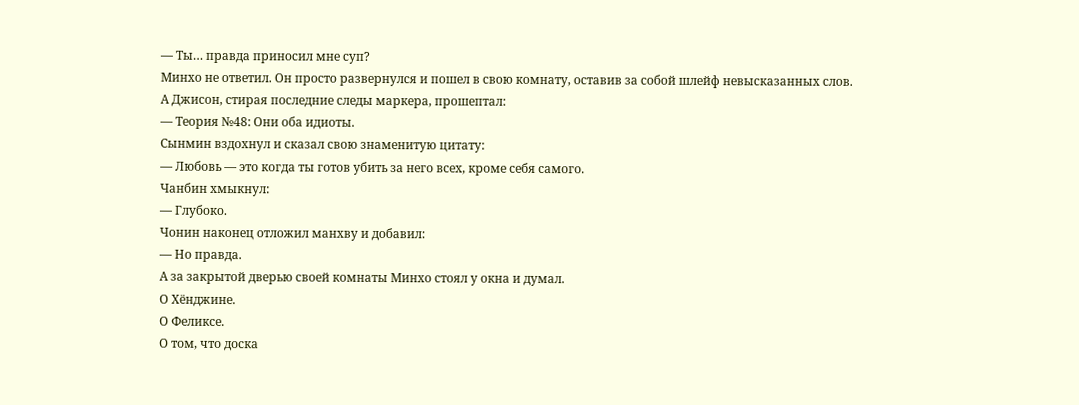— Ты… правда приносил мне суп?
Минхо не ответил. Он просто развернулся и пошел в свою комнату, оставив за собой шлейф невысказанных слов.
А Джисон, стирая последние следы маркера, прошептал:
— Теория №48: Они оба идиоты.
Сынмин вздохнул и сказал свою знаменитую цитату:
— Любовь — это когда ты готов убить за него всех, кроме себя самого.
Чанбин хмыкнул:
— Глубоко.
Чонин наконец отложил манхву и добавил:
— Но правда.
А за закрытой дверью своей комнаты Минхо стоял у окна и думал.
О Хёнджине.
О Феликсе.
О том, что доска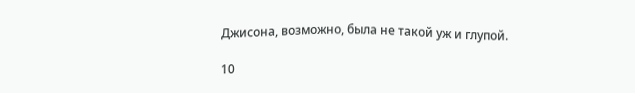Джисона, возможно, была не такой уж и глупой.

10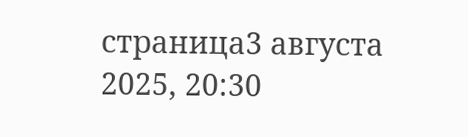страница3 августа 2025, 20:30